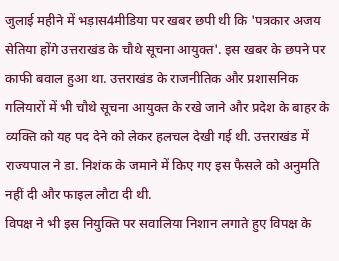जुलाई महीने में भड़ास4मीडिया पर खबर छपी थी कि 'पत्रकार अजय सेतिया होंगे उत्तराखंड के चौथे सूचना आयुक्त'. इस खबर के छपने पर काफी बवाल हुआ था. उत्तराखंड के राजनीतिक और प्रशासनिक गलियारों में भी चौथे सूचना आयुक्त के रखे जाने और प्रदेश के बाहर के व्यक्ति को यह पद देने को लेकर हलचल देखी गई थी. उत्तराखंड में राज्यपाल ने डा. निशंक के जमाने में किए गए इस फैसले को अनुमति नहीं दी और फाइल लौटा दी थी.
विपक्ष ने भी इस नियुक्ति पर सवालिया निशान लगाते हुए विपक्ष के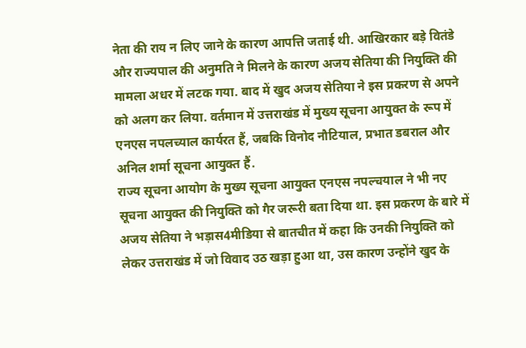नेता की राय न लिए जाने के कारण आपत्ति जताई थी. आखिरकार बड़े वितंडे और राज्यपाल की अनुमति ने मिलने के कारण अजय सेतिया की नियुक्ति की मामला अधर में लटक गया. बाद में खुद अजय सेतिया ने इस प्रकरण से अपने को अलग कर लिया. वर्तमान में उत्तराखंड में मुख्य सूचना आयुक्त के रूप में एनएस नपलच्याल कार्यरत हैं, जबकि विनोद नौटियाल, प्रभात डबराल और अनिल शर्मा सूचना आयुक्त हैं.
राज्य सूचना आयोग के मुख्य सूचना आयुक्त एनएस नपल्चयाल ने भी नए सूचना आयुक्त की नियुक्ति को गैर जरूरी बता दिया था. इस प्रकरण के बारे में अजय सेतिया ने भड़ास4मीडिया से बातचीत में कहा कि उनकी नियुक्ति को लेकर उत्तराखंड में जो विवाद उठ खड़ा हुआ था, उस कारण उन्होंने खुद के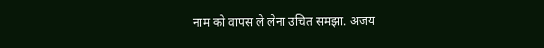नाम को वापस ले लेना उचित समझा. अजय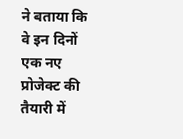ने बताया कि वे इन दिनों एक नए प्रोजेक्ट की तैयारी में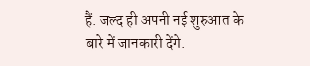हैं. जल्द ही अपनी नई शुरुआत के बारे में जानकारी देंगे.